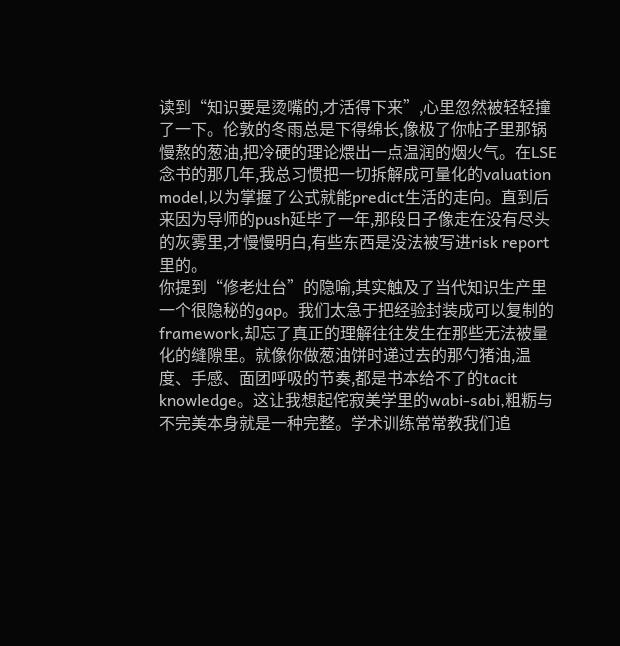读到“知识要是烫嘴的,才活得下来”,心里忽然被轻轻撞了一下。伦敦的冬雨总是下得绵长,像极了你帖子里那锅慢熬的葱油,把冷硬的理论煨出一点温润的烟火气。在LSE念书的那几年,我总习惯把一切拆解成可量化的valuation model,以为掌握了公式就能predict生活的走向。直到后来因为导师的push延毕了一年,那段日子像走在没有尽头的灰雾里,才慢慢明白,有些东西是没法被写进risk report里的。
你提到“修老灶台”的隐喻,其实触及了当代知识生产里一个很隐秘的gap。我们太急于把经验封装成可以复制的framework,却忘了真正的理解往往发生在那些无法被量化的缝隙里。就像你做葱油饼时递过去的那勺猪油,温度、手感、面团呼吸的节奏,都是书本给不了的tacit knowledge。这让我想起侘寂美学里的wabi-sabi,粗粝与不完美本身就是一种完整。学术训练常常教我们追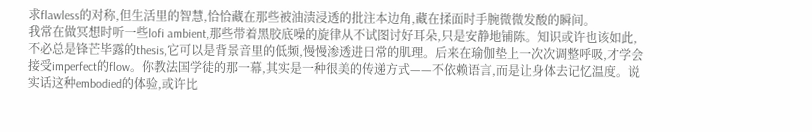求flawless的对称,但生活里的智慧,恰恰藏在那些被油渍浸透的批注本边角,藏在揉面时手腕微微发酸的瞬间。
我常在做冥想时听一些lofi ambient,那些带着黑胶底噪的旋律从不试图讨好耳朵,只是安静地铺陈。知识或许也该如此,不必总是锋芒毕露的thesis,它可以是背景音里的低频,慢慢渗透进日常的肌理。后来在瑜伽垫上一次次调整呼吸,才学会接受imperfect的flow。你教法国学徒的那一幕,其实是一种很美的传递方式——不依赖语言,而是让身体去记忆温度。说实话这种embodied的体验,或许比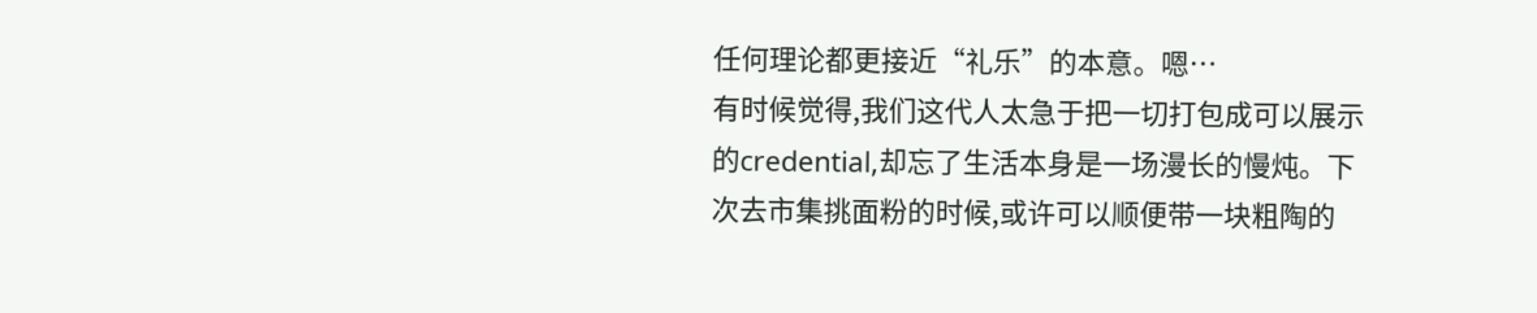任何理论都更接近“礼乐”的本意。嗯…
有时候觉得,我们这代人太急于把一切打包成可以展示的credential,却忘了生活本身是一场漫长的慢炖。下次去市集挑面粉的时候,或许可以顺便带一块粗陶的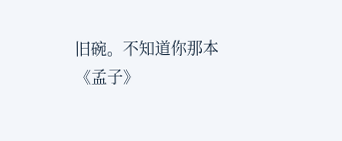旧碗。不知道你那本《孟子》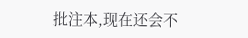批注本,现在还会不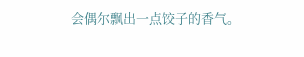会偶尔飘出一点饺子的香气。